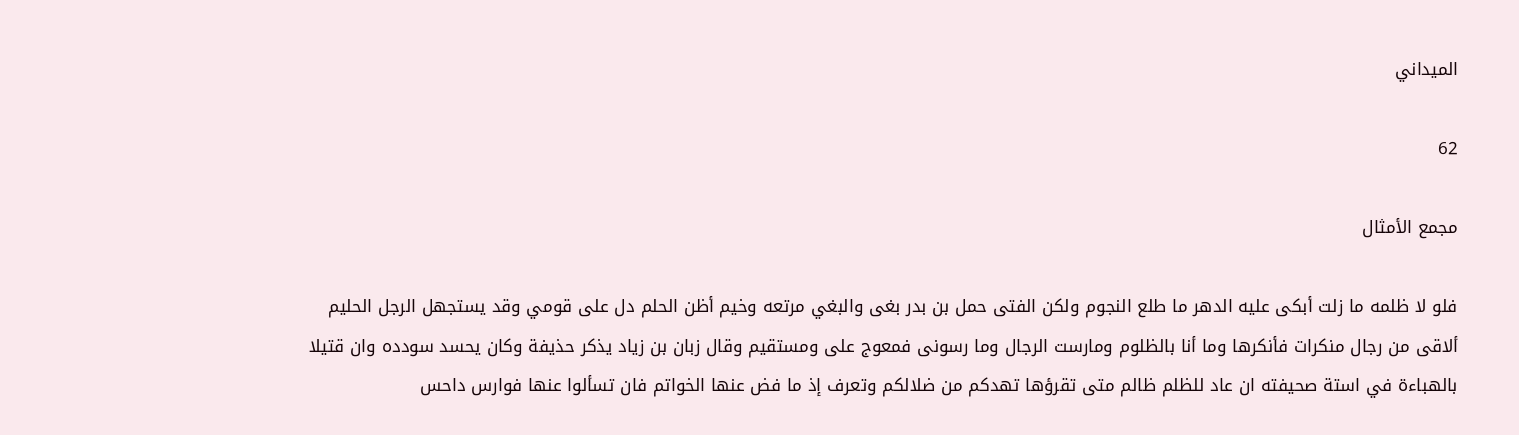الميداني

62

مجمع الأمثال

فلو لا ظلمه ما زلت أبكى عليه الدهر ما طلع النجوم ولكن الفتى حمل بن بدر بغى والبغي مرتعه وخيم أظن الحلم دل على قومي وقد يستجهل الرجل الحليم ألاقى من رجال منكرات فأنكرها وما أنا بالظلوم ومارست الرجال وما رسونى فمعوج على ومستقيم وقال زبان بن زياد يذكر حذيفة وكان يحسد سودده وان قتيلا بالهباءة في استة صحيفته ان عاد للظلم ظالم متى تقرؤها تهدكم من ضلالكم وتعرف إذ ما فض عنها الخواتم فان تسألوا عنها فوارس داحس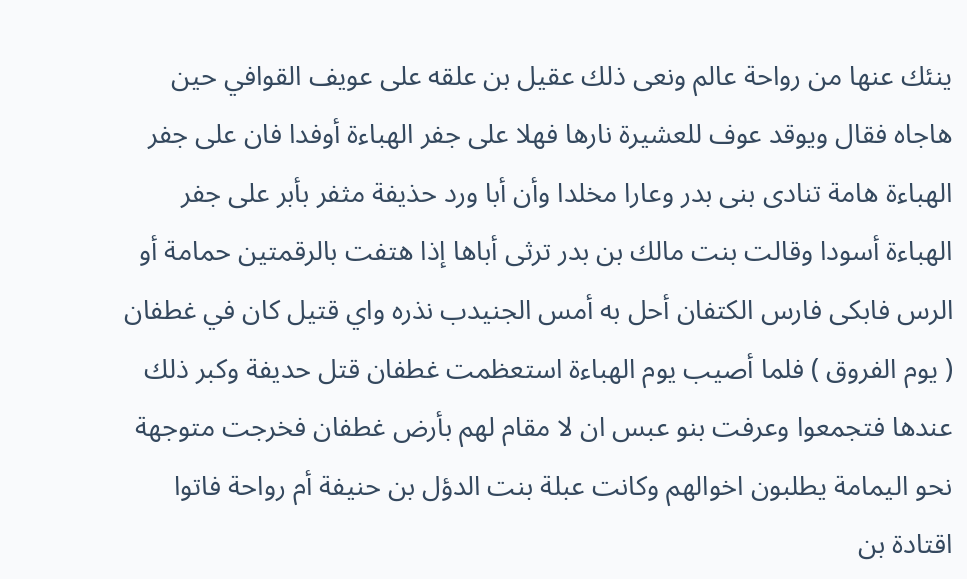ينئك عنها من رواحة عالم ونعى ذلك عقيل بن علقه على عويف القوافي حين هاجاه فقال ويوقد عوف للعشيرة نارها فهلا على جفر الهباءة أوفدا فان على جفر الهباءة هامة تنادى بنى بدر وعارا مخلدا وأن أبا ورد حذيفة مثفر بأبر على جفر الهباءة أسودا وقالت بنت مالك بن بدر ترثى أباها إذا هتفت بالرقمتين حمامة أو الرس فابكى فارس الكتفان أحل به أمس الجنيدب نذره واي قتيل كان في غطفان ( يوم الفروق ) فلما أصيب يوم الهباءة استعظمت غطفان قتل حديفة وكبر ذلك عندها فتجمعوا وعرفت بنو عبس ان لا مقام لهم بأرض غطفان فخرجت متوجهة نحو اليمامة يطلبون اخوالهم وكانت عبلة بنت الدؤل بن حنيفة أم رواحة فاتوا اقتادة بن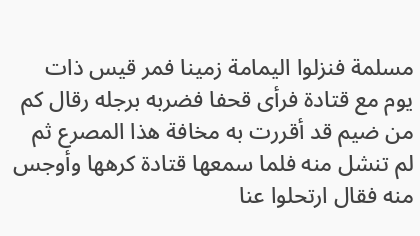مسلمة فنزلوا اليمامة زمينا فمر قيس ذات يوم مع قتادة فرأى قحفا فضربه برجله رقال كم من ضيم قد أقررت به مخافة هذا المصرع ثم لم تنشل منه فلما سمعها قتادة كرهها وأوجس منه فقال ارتحلوا عنا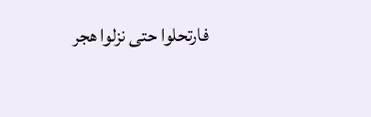فارتحلوا حتى نزلوا هجر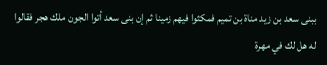ببنى سعد بن زيد مناة بن تميم فمكثوا فيهم زمينا ثم إن بنى سعد أتوا الجون ملك هجر فقالوا له هل لك في مهرة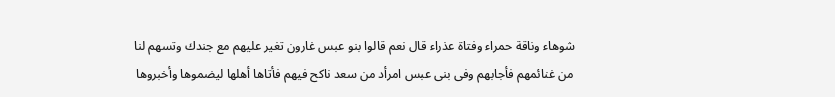شوهاء وناقة حمراء وفتاة عذراء قال نعم قالوا بنو عبس غارون تغير عليهم مع جندك وتسهم لنا من غنائمهم فأجابهم وفى بنى عبس امرأد من سعد ناكح فيهم فأتاها أهلها ليضموها وأخبروها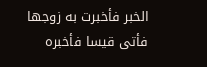الخبر فأخبرت به زوجها فأتى قيسا فأخبره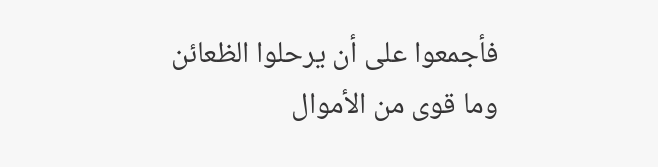فأجمعوا على أن يرحلوا الظعائن وما قوى من الأموال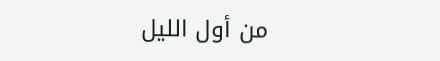من أول الليل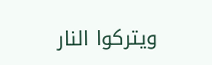ويتركوا النار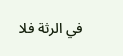في الرثة فلا